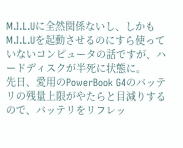M.I.L.Uに全然関係ないし、しかもM.I.L.Uを起動させるのにすら使っていないコンピュータの話ですが、ハードディスクが半死に状態に。
先日、愛用のPowerBook G4のバッテリの残量上限がやたらと目減りするので、バッテリをリフレッ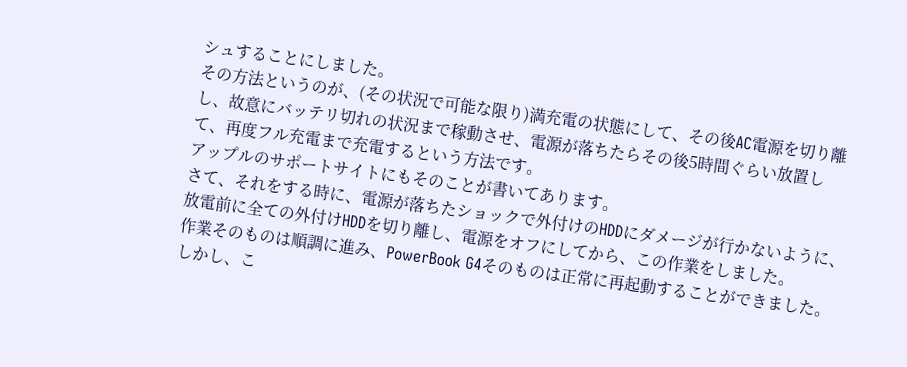シュすることにしました。
その方法というのが、(その状況で可能な限り)満充電の状態にして、その後AC電源を切り離し、故意にバッテリ切れの状況まで稼動させ、電源が落ちたらその後5時間ぐらい放置して、再度フル充電まで充電するという方法です。
アップルのサポートサイトにもそのことが書いてあります。
さて、それをする時に、電源が落ちたショックで外付けのHDDにダメージが行かないように、放電前に全ての外付けHDDを切り離し、電源をオフにしてから、この作業をしました。
作業そのものは順調に進み、PowerBook G4そのものは正常に再起動することができました。
しかし、こ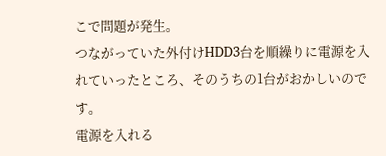こで問題が発生。
つながっていた外付けHDD3台を順繰りに電源を入れていったところ、そのうちの1台がおかしいのです。
電源を入れる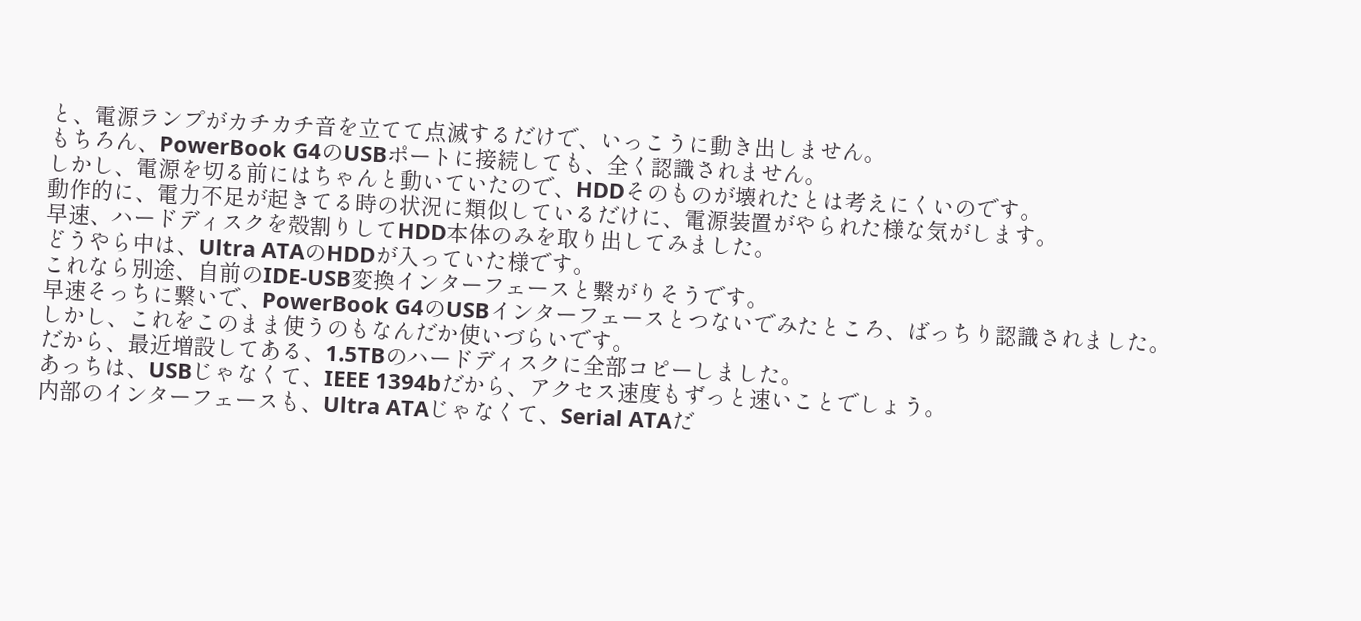と、電源ランプがカチカチ音を立てて点滅するだけで、いっこうに動き出しません。
もちろん、PowerBook G4のUSBポートに接続しても、全く認識されません。
しかし、電源を切る前にはちゃんと動いていたので、HDDそのものが壊れたとは考えにくいのです。
動作的に、電力不足が起きてる時の状況に類似しているだけに、電源装置がやられた様な気がします。
早速、ハードディスクを殻割りしてHDD本体のみを取り出してみました。
どうやら中は、Ultra ATAのHDDが入っていた様です。
これなら別途、自前のIDE-USB変換インターフェースと繋がりそうです。
早速そっちに繋いで、PowerBook G4のUSBインターフェースとつないでみたところ、ばっちり認識されました。
しかし、これをこのまま使うのもなんだか使いづらいです。
だから、最近増設してある、1.5TBのハードディスクに全部コピーしました。
あっちは、USBじゃなくて、IEEE 1394bだから、アクセス速度もずっと速いことでしょう。
内部のインターフェースも、Ultra ATAじゃなくて、Serial ATAだ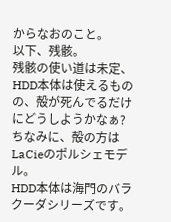からなおのこと。
以下、残骸。
残骸の使い道は未定、HDD本体は使えるものの、殻が死んでるだけにどうしようかなぁ?
ちなみに、殻の方はLaCieのポルシェモデル。
HDD本体は海門のバラクーダシリーズです。